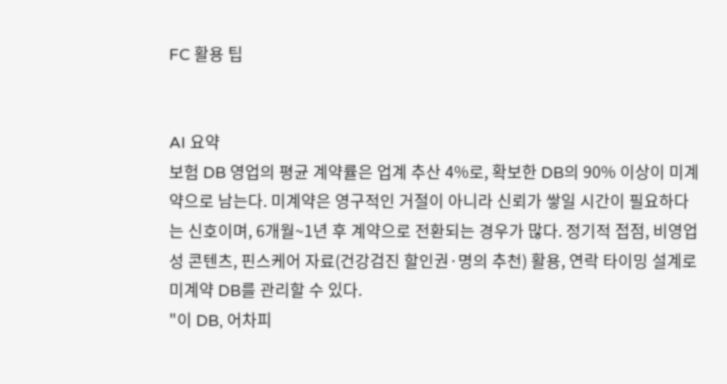FC 활용 팁


AI 요약
보험 DB 영업의 평균 계약률은 업계 추산 4%로, 확보한 DB의 90% 이상이 미계약으로 남는다. 미계약은 영구적인 거절이 아니라 신뢰가 쌓일 시간이 필요하다는 신호이며, 6개월~1년 후 계약으로 전환되는 경우가 많다. 정기적 접점, 비영업성 콘텐츠, 핀스케어 자료(건강검진 할인권·명의 추천) 활용, 연락 타이밍 설계로 미계약 DB를 관리할 수 있다.
"이 DB, 어차피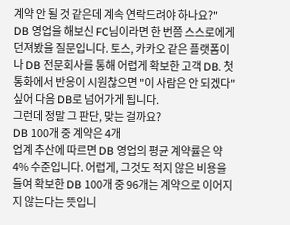계약 안 될 것 같은데 계속 연락드려야 하나요?"
DB 영업을 해보신 FC님이라면 한 번쯤 스스로에게 던져봤을 질문입니다. 토스, 카카오 같은 플랫폼이나 DB 전문회사를 통해 어렵게 확보한 고객 DB. 첫 통화에서 반응이 시원찮으면 "이 사람은 안 되겠다" 싶어 다음 DB로 넘어가게 됩니다.
그런데 정말 그 판단, 맞는 걸까요?
DB 100개 중 계약은 4개
업계 추산에 따르면 DB 영업의 평균 계약률은 약 4% 수준입니다. 어렵게, 그것도 적지 않은 비용을 들여 확보한 DB 100개 중 96개는 계약으로 이어지지 않는다는 뜻입니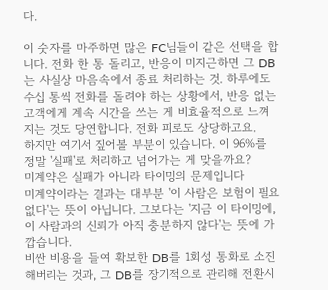다.

이 숫자를 마주하면 많은 FC님들이 같은 선택을 합니다. 전화 한 통 돌리고, 반응이 미지근하면 그 DB는 사실상 마음속에서 종료 처리하는 것. 하루에도 수십 통씩 전화를 돌려야 하는 상황에서, 반응 없는 고객에게 계속 시간을 쓰는 게 비효율적으로 느껴지는 것도 당연합니다. 전화 피로도 상당하고요.
하지만 여기서 짚어볼 부분이 있습니다. 이 96%를 정말 '실패'로 처리하고 넘어가는 게 맞을까요?
미계약은 실패가 아니라 타이밍의 문제입니다
미계약이라는 결과는 대부분 '이 사람은 보험이 필요 없다'는 뜻이 아닙니다. 그보다는 '지금 이 타이밍에, 이 사람과의 신뢰가 아직 충분하지 않다'는 뜻에 가깝습니다.
비싼 비용을 들여 확보한 DB를 1회성 통화로 소진해버리는 것과, 그 DB를 장기적으로 관리해 전환시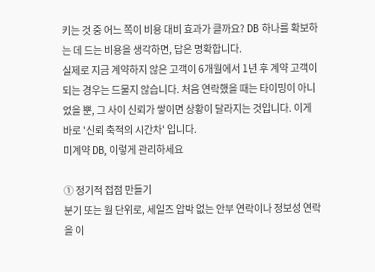키는 것 중 어느 쪽이 비용 대비 효과가 클까요? DB 하나를 확보하는 데 드는 비용을 생각하면, 답은 명확합니다.
실제로 지금 계약하지 않은 고객이 6개월에서 1년 후 계약 고객이 되는 경우는 드물지 않습니다. 처음 연락했을 때는 타이밍이 아니었을 뿐, 그 사이 신뢰가 쌓이면 상황이 달라지는 것입니다. 이게 바로 '신뢰 축적의 시간차' 입니다.
미계약 DB, 이렇게 관리하세요

① 정기적 접점 만들기
분기 또는 월 단위로, 세일즈 압박 없는 안부 연락이나 정보성 연락을 이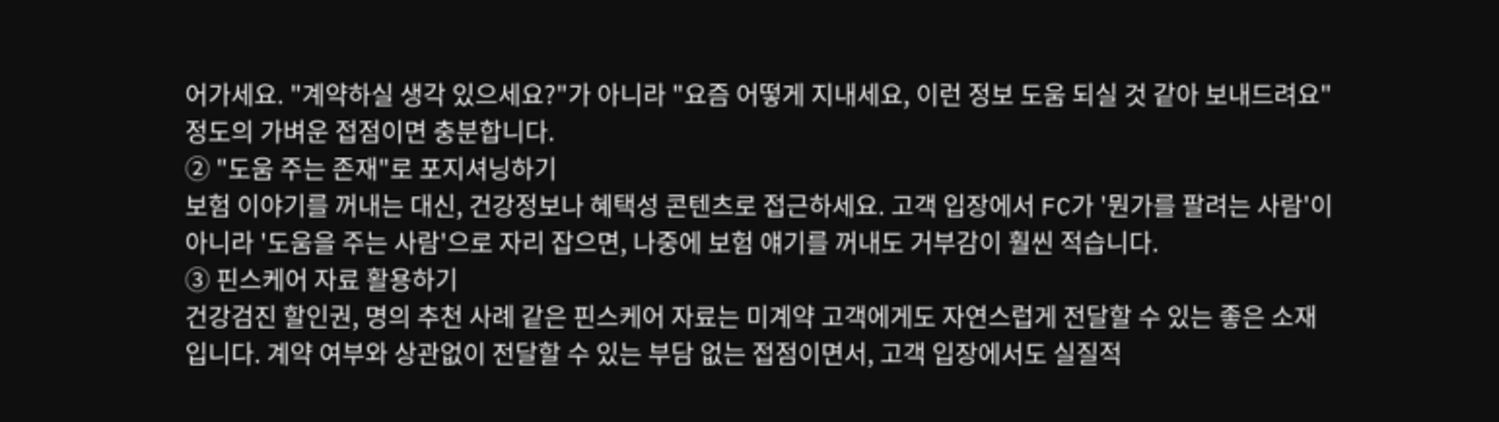어가세요. "계약하실 생각 있으세요?"가 아니라 "요즘 어떻게 지내세요, 이런 정보 도움 되실 것 같아 보내드려요" 정도의 가벼운 접점이면 충분합니다.
② "도움 주는 존재"로 포지셔닝하기
보험 이야기를 꺼내는 대신, 건강정보나 혜택성 콘텐츠로 접근하세요. 고객 입장에서 FC가 '뭔가를 팔려는 사람'이 아니라 '도움을 주는 사람'으로 자리 잡으면, 나중에 보험 얘기를 꺼내도 거부감이 훨씬 적습니다.
③ 핀스케어 자료 활용하기
건강검진 할인권, 명의 추천 사례 같은 핀스케어 자료는 미계약 고객에게도 자연스럽게 전달할 수 있는 좋은 소재입니다. 계약 여부와 상관없이 전달할 수 있는 부담 없는 접점이면서, 고객 입장에서도 실질적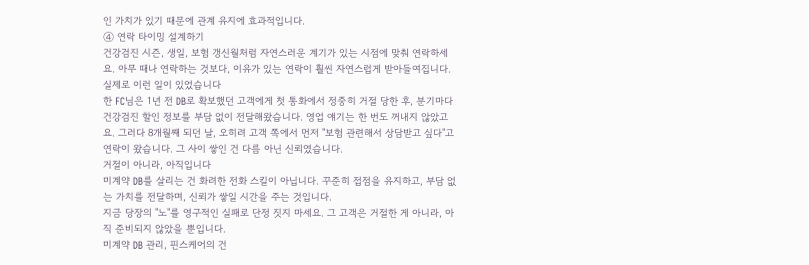인 가치가 있기 때문에 관계 유지에 효과적입니다.
④ 연락 타이밍 설계하기
건강검진 시즌, 생일, 보험 갱신월처럼 자연스러운 계기가 있는 시점에 맞춰 연락하세요. 아무 때나 연락하는 것보다, 이유가 있는 연락이 훨씬 자연스럽게 받아들여집니다.
실제로 이런 일이 있었습니다
한 FC님은 1년 전 DB로 확보했던 고객에게 첫 통화에서 정중히 거절 당한 후, 분기마다 건강검진 할인 정보를 부담 없이 전달해왔습니다. 영업 얘기는 한 번도 꺼내지 않았고요. 그러다 8개월째 되던 날, 오히려 고객 쪽에서 먼저 "보험 관련해서 상담받고 싶다"고 연락이 왔습니다. 그 사이 쌓인 건 다름 아닌 신뢰였습니다.
거절이 아니라, 아직입니다
미계약 DB를 살리는 건 화려한 전화 스킬이 아닙니다. 꾸준히 접점을 유지하고, 부담 없는 가치를 전달하며, 신뢰가 쌓일 시간을 주는 것입니다.
지금 당장의 "노"를 영구적인 실패로 단정 짓지 마세요. 그 고객은 거절한 게 아니라, 아직 준비되지 않았을 뿐입니다.
미계약 DB 관리, 핀스케어의 건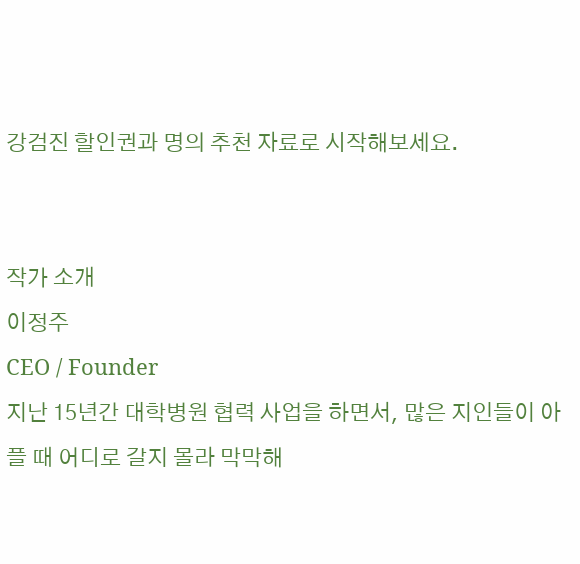강검진 할인권과 명의 추천 자료로 시작해보세요.


작가 소개
이정주
CEO / Founder
지난 15년간 대학병원 협력 사업을 하면서, 많은 지인들이 아플 때 어디로 갈지 몰라 막막해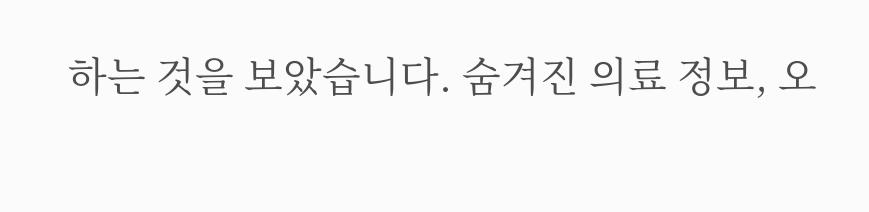하는 것을 보았습니다. 숨겨진 의료 정보, 오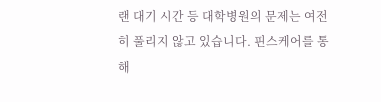랜 대기 시간 등 대학병원의 문제는 여전히 풀리지 않고 있습니다. 핀스케어를 통해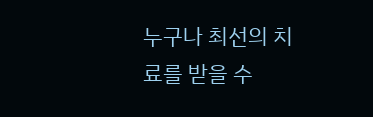누구나 최선의 치료를 받을 수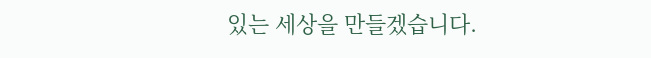있는 세상을 만들겠습니다.